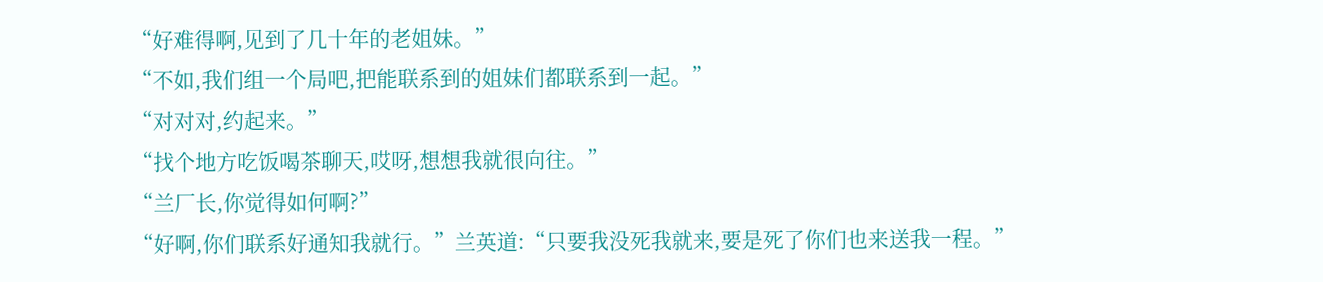“好难得啊,见到了几十年的老姐妹。”
“不如,我们组一个局吧,把能联系到的姐妹们都联系到一起。”
“对对对,约起来。”
“找个地方吃饭喝茶聊天,哎呀,想想我就很向往。”
“兰厂长,你觉得如何啊?”
“好啊,你们联系好通知我就行。”兰英道:“只要我没死我就来,要是死了你们也来送我一程。”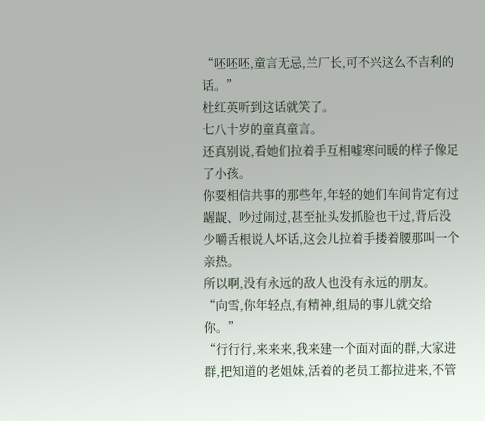“呸呸呸,童言无忌,兰厂长,可不兴这么不吉利的话。”
杜红英听到这话就笑了。
七八十岁的童真童言。
还真别说,看她们拉着手互相嘘寒问暖的样子像足了小孩。
你要相信共事的那些年,年轻的她们车间肯定有过龌龊、吵过闹过,甚至扯头发抓脸也干过,背后没少嚼舌根说人坏话,这会儿拉着手搂着腰那叫一个亲热。
所以啊,没有永远的敌人也没有永远的朋友。
“向雪,你年轻点,有精神,组局的事儿就交给你。”
“行行行,来来来,我来建一个面对面的群,大家进群,把知道的老姐妹,活着的老员工都拉进来,不管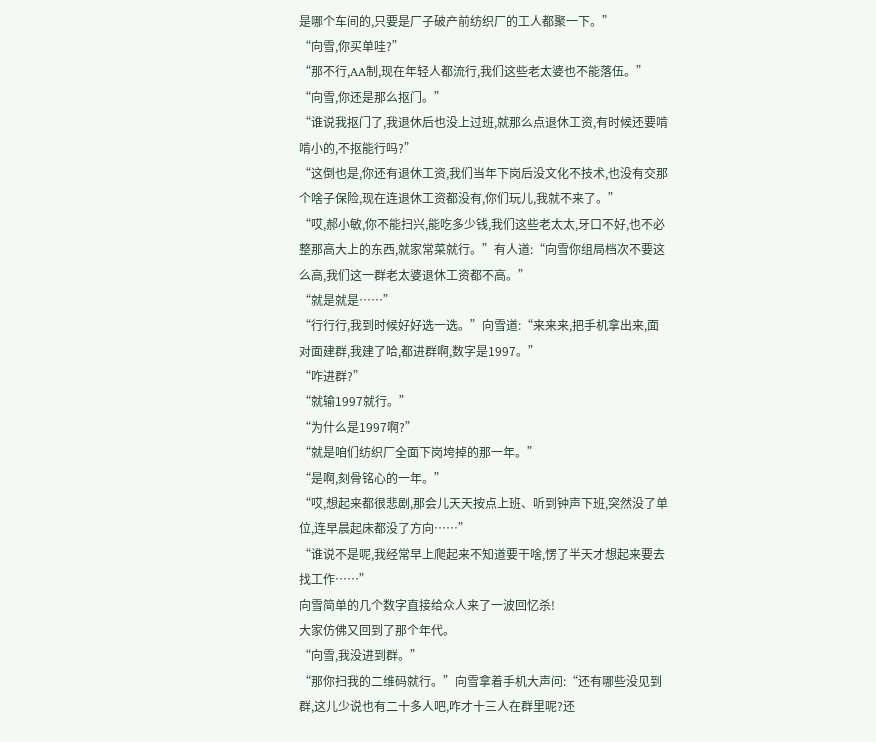是哪个车间的,只要是厂子破产前纺织厂的工人都聚一下。”
“向雪,你买单哇?”
“那不行,AA制,现在年轻人都流行,我们这些老太婆也不能落伍。”
“向雪,你还是那么抠门。”
“谁说我抠门了,我退休后也没上过班,就那么点退休工资,有时候还要啃啃小的,不抠能行吗?”
“这倒也是,你还有退休工资,我们当年下岗后没文化不技术,也没有交那个啥子保险,现在连退休工资都没有,你们玩儿,我就不来了。”
“哎,郝小敏,你不能扫兴,能吃多少钱,我们这些老太太,牙口不好,也不必整那高大上的东西,就家常菜就行。”有人道:“向雪你组局档次不要这么高,我们这一群老太婆退休工资都不高。”
“就是就是……”
“行行行,我到时候好好选一选。”向雪道:“来来来,把手机拿出来,面对面建群,我建了哈,都进群啊,数字是1997。”
“咋进群?”
“就输1997就行。”
“为什么是1997啊?”
“就是咱们纺织厂全面下岗垮掉的那一年。”
“是啊,刻骨铭心的一年。”
“哎,想起来都很悲剧,那会儿天天按点上班、听到钟声下班,突然没了单位,连早晨起床都没了方向……”
“谁说不是呢,我经常早上爬起来不知道要干啥,愣了半天才想起来要去找工作……”
向雪简单的几个数字直接给众人来了一波回忆杀!
大家仿佛又回到了那个年代。
“向雪,我没进到群。”
“那你扫我的二维码就行。”向雪拿着手机大声问:“还有哪些没见到群,这儿少说也有二十多人吧,咋才十三人在群里呢?还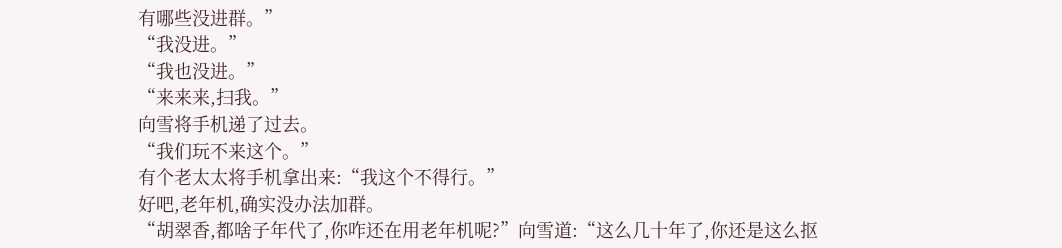有哪些没进群。”
“我没进。”
“我也没进。”
“来来来,扫我。”
向雪将手机递了过去。
“我们玩不来这个。”
有个老太太将手机拿出来:“我这个不得行。”
好吧,老年机,确实没办法加群。
“胡翠香,都啥子年代了,你咋还在用老年机呢?”向雪道:“这么几十年了,你还是这么抠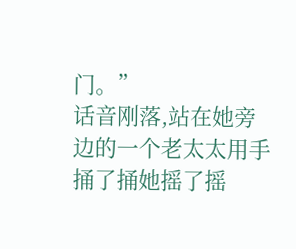门。”
话音刚落,站在她旁边的一个老太太用手捅了捅她摇了摇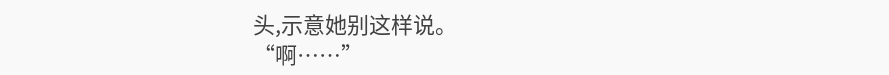头,示意她别这样说。
“啊……”